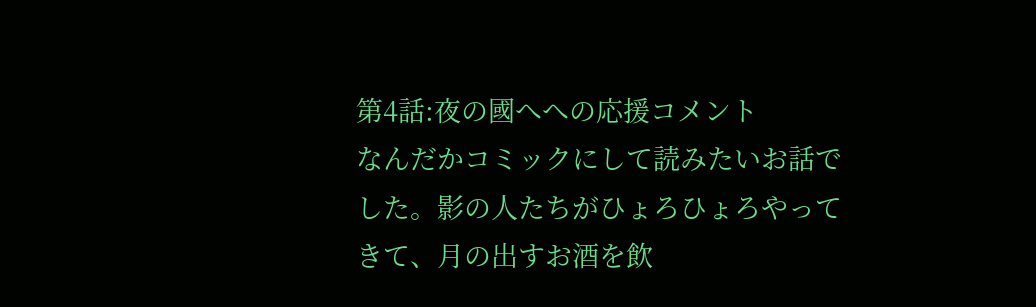第4話:夜の國へへの応援コメント
なんだかコミックにして読みたいお話でした。影の人たちがひょろひょろやってきて、月の出すお酒を飲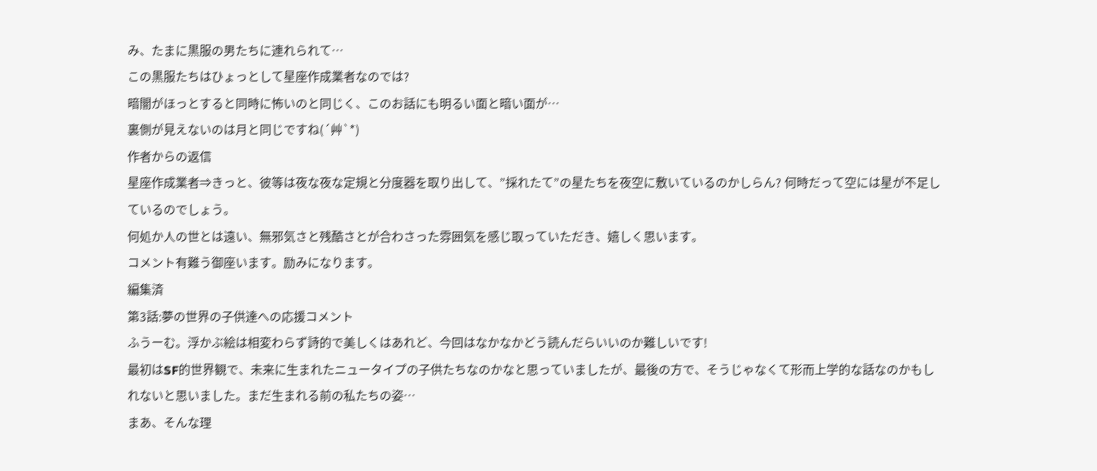み、たまに黒服の男たちに連れられて…
この黒服たちはひょっとして星座作成業者なのでは?
暗闇がほっとすると同時に怖いのと同じく、このお話にも明るい面と暗い面が…
裏側が見えないのは月と同じですね(´艸`*)
作者からの返信
星座作成業者⇒きっと、彼等は夜な夜な定規と分度器を取り出して、”採れたて”の星たちを夜空に敷いているのかしらん? 何時だって空には星が不足しているのでしょう。
何処か人の世とは遠い、無邪気さと残酷さとが合わさった雰囲気を感じ取っていただき、嬉しく思います。
コメント有難う御座います。励みになります。
編集済
第3話:夢の世界の子供達への応援コメント
ふうーむ。浮かぶ絵は相変わらず詩的で美しくはあれど、今回はなかなかどう読んだらいいのか難しいです!
最初はSF的世界観で、未来に生まれたニュータイプの子供たちなのかなと思っていましたが、最後の方で、そうじゃなくて形而上学的な話なのかもしれないと思いました。まだ生まれる前の私たちの姿…
まあ、そんな理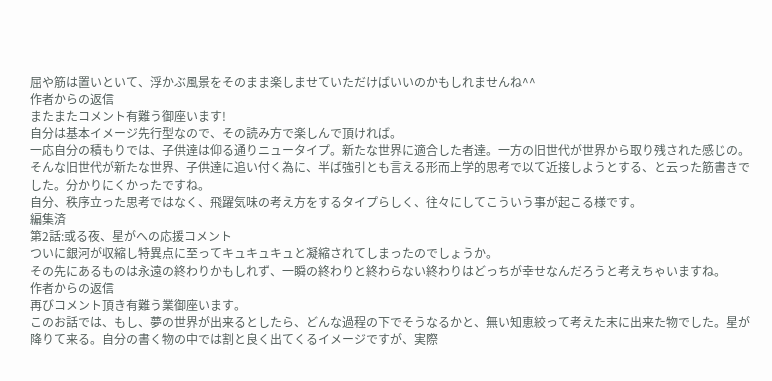屈や筋は置いといて、浮かぶ風景をそのまま楽しませていただけばいいのかもしれませんね^^
作者からの返信
またまたコメント有難う御座います!
自分は基本イメージ先行型なので、その読み方で楽しんで頂ければ。
一応自分の積もりでは、子供達は仰る通りニュータイプ。新たな世界に適合した者達。一方の旧世代が世界から取り残された感じの。そんな旧世代が新たな世界、子供達に追い付く為に、半ば強引とも言える形而上学的思考で以て近接しようとする、と云った筋書きでした。分かりにくかったですね。
自分、秩序立った思考ではなく、飛躍気味の考え方をするタイプらしく、往々にしてこういう事が起こる様です。
編集済
第2話:或る夜、星がへの応援コメント
ついに銀河が収縮し特異点に至ってキュキュキュと凝縮されてしまったのでしょうか。
その先にあるものは永遠の終わりかもしれず、一瞬の終わりと終わらない終わりはどっちが幸せなんだろうと考えちゃいますね。
作者からの返信
再びコメント頂き有難う業御座います。
このお話では、もし、夢の世界が出来るとしたら、どんな過程の下でそうなるかと、無い知恵絞って考えた末に出来た物でした。星が降りて来る。自分の書く物の中では割と良く出てくるイメージですが、実際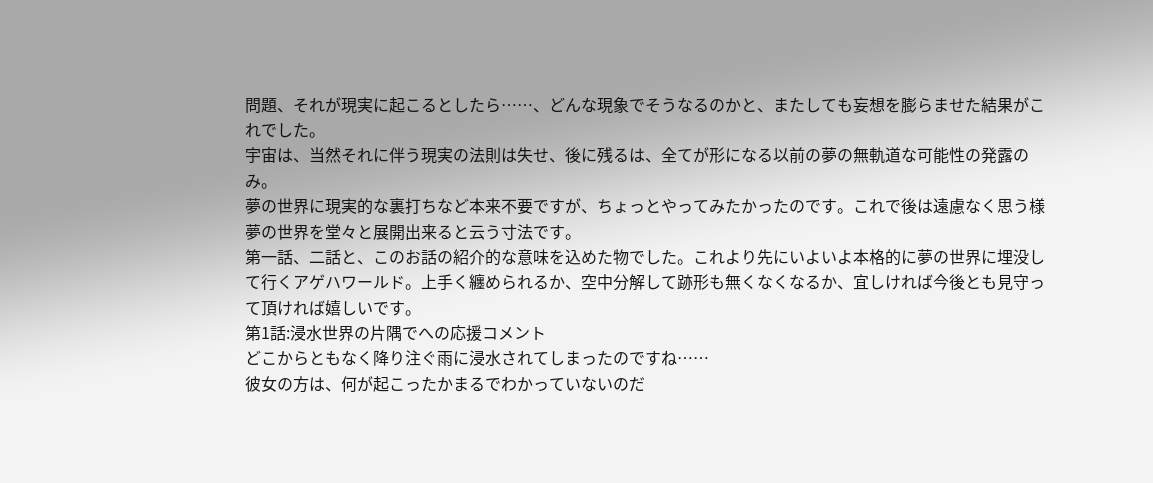問題、それが現実に起こるとしたら……、どんな現象でそうなるのかと、またしても妄想を膨らませた結果がこれでした。
宇宙は、当然それに伴う現実の法則は失せ、後に残るは、全てが形になる以前の夢の無軌道な可能性の発露のみ。
夢の世界に現実的な裏打ちなど本来不要ですが、ちょっとやってみたかったのです。これで後は遠慮なく思う様夢の世界を堂々と展開出来ると云う寸法です。
第一話、二話と、このお話の紹介的な意味を込めた物でした。これより先にいよいよ本格的に夢の世界に埋没して行くアゲハワールド。上手く纏められるか、空中分解して跡形も無くなくなるか、宜しければ今後とも見守って頂ければ嬉しいです。
第1話:浸水世界の片隅でへの応援コメント
どこからともなく降り注ぐ雨に浸水されてしまったのですね……
彼女の方は、何が起こったかまるでわかっていないのだ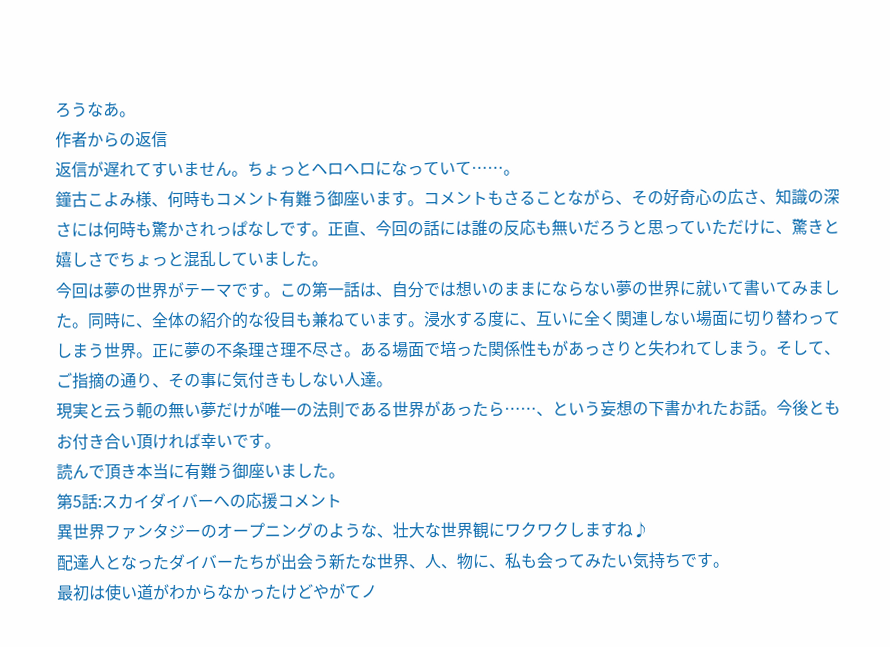ろうなあ。
作者からの返信
返信が遅れてすいません。ちょっとヘロヘロになっていて……。
鐘古こよみ様、何時もコメント有難う御座います。コメントもさることながら、その好奇心の広さ、知識の深さには何時も驚かされっぱなしです。正直、今回の話には誰の反応も無いだろうと思っていただけに、驚きと嬉しさでちょっと混乱していました。
今回は夢の世界がテーマです。この第一話は、自分では想いのままにならない夢の世界に就いて書いてみました。同時に、全体の紹介的な役目も兼ねています。浸水する度に、互いに全く関連しない場面に切り替わってしまう世界。正に夢の不条理さ理不尽さ。ある場面で培った関係性もがあっさりと失われてしまう。そして、ご指摘の通り、その事に気付きもしない人達。
現実と云う軛の無い夢だけが唯一の法則である世界があったら……、という妄想の下書かれたお話。今後ともお付き合い頂ければ幸いです。
読んで頂き本当に有難う御座いました。
第5話:スカイダイバーへの応援コメント
異世界ファンタジーのオープニングのような、壮大な世界観にワクワクしますね♪
配達人となったダイバーたちが出会う新たな世界、人、物に、私も会ってみたい気持ちです。
最初は使い道がわからなかったけどやがてノ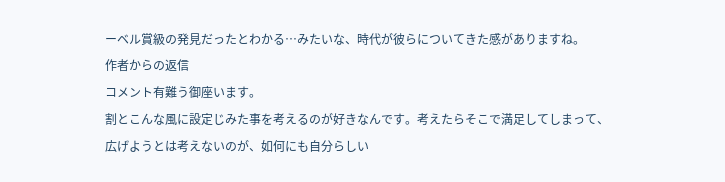ーベル賞級の発見だったとわかる…みたいな、時代が彼らについてきた感がありますね。
作者からの返信
コメント有難う御座います。
割とこんな風に設定じみた事を考えるのが好きなんです。考えたらそこで満足してしまって、広げようとは考えないのが、如何にも自分らしい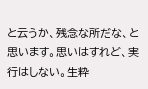と云うか、残念な所だな、と思います。思いはすれど、実行はしない。生粋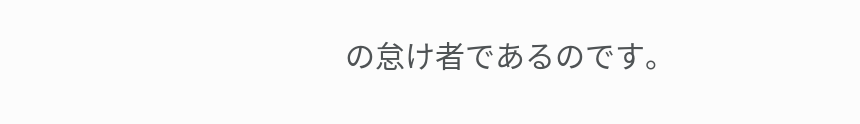の怠け者であるのです。